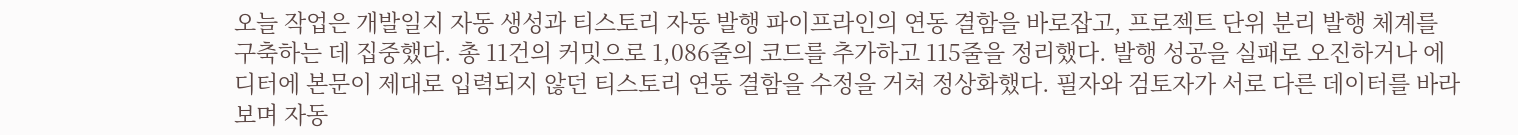오늘 작업은 개발일지 자동 생성과 티스토리 자동 발행 파이프라인의 연동 결함을 바로잡고, 프로젝트 단위 분리 발행 체계를 구축하는 데 집중했다. 총 11건의 커밋으로 1,086줄의 코드를 추가하고 115줄을 정리했다. 발행 성공을 실패로 오진하거나 에디터에 본문이 제대로 입력되지 않던 티스토리 연동 결함을 수정을 거쳐 정상화했다. 필자와 검토자가 서로 다른 데이터를 바라보며 자동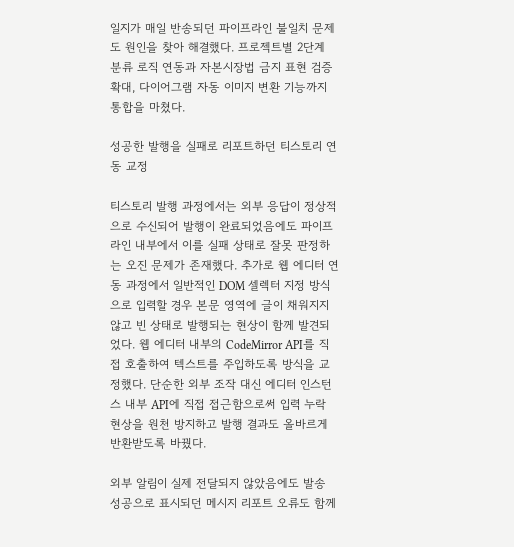일지가 매일 반송되던 파이프라인 불일치 문제도 원인을 찾아 해결했다. 프로젝트별 2단계 분류 로직 연동과 자본시장법 금지 표현 검증 확대, 다이어그램 자동 이미지 변환 기능까지 통합을 마쳤다.

성공한 발행을 실패로 리포트하던 티스토리 연동 교정

티스토리 발행 과정에서는 외부 응답이 정상적으로 수신되어 발행이 완료되었음에도 파이프라인 내부에서 이를 실패 상태로 잘못 판정하는 오진 문제가 존재했다. 추가로 웹 에디터 연동 과정에서 일반적인 DOM 셀렉터 지정 방식으로 입력할 경우 본문 영역에 글이 채워지지 않고 빈 상태로 발행되는 현상이 함께 발견되었다. 웹 에디터 내부의 CodeMirror API를 직접 호출하여 텍스트를 주입하도록 방식을 교정했다. 단순한 외부 조작 대신 에디터 인스턴스 내부 API에 직접 접근함으로써 입력 누락 현상을 원천 방지하고 발행 결과도 올바르게 반환받도록 바꿨다.

외부 알림이 실제 전달되지 않았음에도 발송 성공으로 표시되던 메시지 리포트 오류도 함께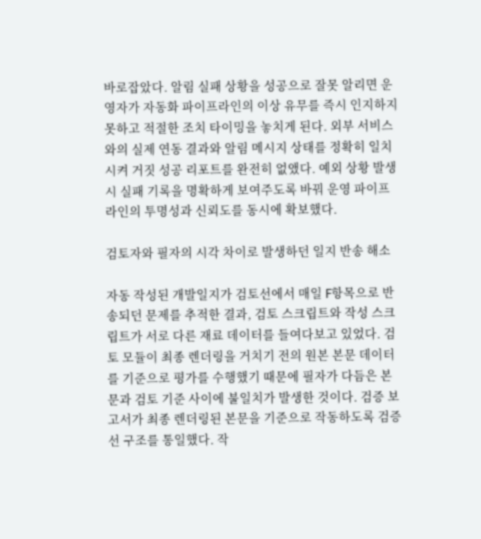바로잡았다. 알림 실패 상황을 성공으로 잘못 알리면 운영자가 자동화 파이프라인의 이상 유무를 즉시 인지하지 못하고 적절한 조치 타이밍을 놓치게 된다. 외부 서비스와의 실제 연동 결과와 알림 메시지 상태를 정확히 일치시켜 거짓 성공 리포트를 완전히 없앴다. 예외 상황 발생 시 실패 기록을 명확하게 보여주도록 바꿔 운영 파이프라인의 투명성과 신뢰도를 동시에 확보했다.

검토자와 필자의 시각 차이로 발생하던 일지 반송 해소

자동 작성된 개발일지가 검토선에서 매일 F항목으로 반송되던 문제를 추적한 결과, 검토 스크립트와 작성 스크립트가 서로 다른 재료 데이터를 들여다보고 있었다. 검토 모듈이 최종 렌더링을 거치기 전의 원본 본문 데이터를 기준으로 평가를 수행했기 때문에 필자가 다듬은 본문과 검토 기준 사이에 불일치가 발생한 것이다. 검증 보고서가 최종 렌더링된 본문을 기준으로 작동하도록 검증선 구조를 통일했다. 작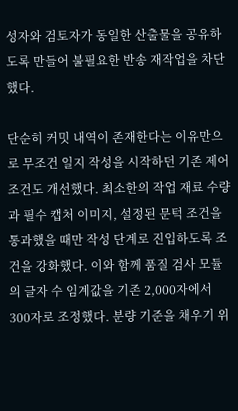성자와 검토자가 동일한 산출물을 공유하도록 만들어 불필요한 반송 재작업을 차단했다.

단순히 커밋 내역이 존재한다는 이유만으로 무조건 일지 작성을 시작하던 기존 제어 조건도 개선했다. 최소한의 작업 재료 수량과 필수 캡처 이미지, 설정된 문턱 조건을 통과했을 때만 작성 단계로 진입하도록 조건을 강화했다. 이와 함께 품질 검사 모듈의 글자 수 임계값을 기존 2,000자에서 300자로 조정했다. 분량 기준을 채우기 위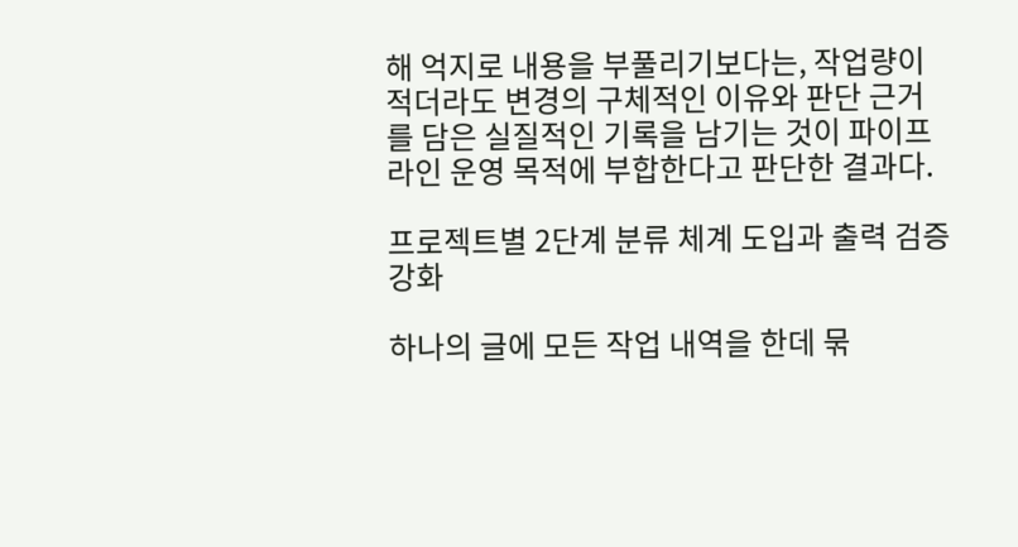해 억지로 내용을 부풀리기보다는, 작업량이 적더라도 변경의 구체적인 이유와 판단 근거를 담은 실질적인 기록을 남기는 것이 파이프라인 운영 목적에 부합한다고 판단한 결과다.

프로젝트별 2단계 분류 체계 도입과 출력 검증 강화

하나의 글에 모든 작업 내역을 한데 묶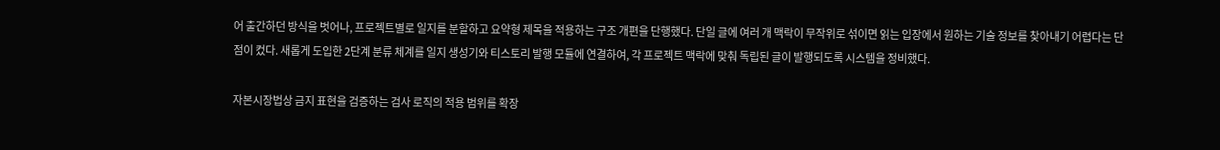어 출간하던 방식을 벗어나, 프로젝트별로 일지를 분할하고 요약형 제목을 적용하는 구조 개편을 단행했다. 단일 글에 여러 개 맥락이 무작위로 섞이면 읽는 입장에서 원하는 기술 정보를 찾아내기 어렵다는 단점이 컸다. 새롭게 도입한 2단계 분류 체계를 일지 생성기와 티스토리 발행 모듈에 연결하여, 각 프로젝트 맥락에 맞춰 독립된 글이 발행되도록 시스템을 정비했다.

자본시장법상 금지 표현을 검증하는 검사 로직의 적용 범위를 확장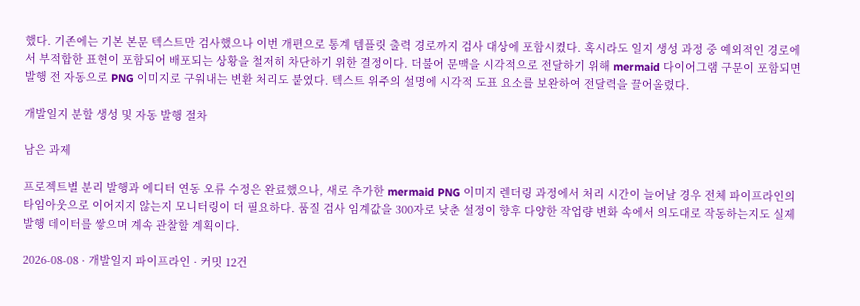했다. 기존에는 기본 본문 텍스트만 검사했으나 이번 개편으로 통계 템플릿 출력 경로까지 검사 대상에 포함시켰다. 혹시라도 일지 생성 과정 중 예외적인 경로에서 부적합한 표현이 포함되어 배포되는 상황을 철저히 차단하기 위한 결정이다. 더불어 문맥을 시각적으로 전달하기 위해 mermaid 다이어그램 구문이 포함되면 발행 전 자동으로 PNG 이미지로 구워내는 변환 처리도 붙였다. 텍스트 위주의 설명에 시각적 도표 요소를 보완하여 전달력을 끌어올렸다.

개발일지 분할 생성 및 자동 발행 절차

남은 과제

프로젝트별 분리 발행과 에디터 연동 오류 수정은 완료했으나, 새로 추가한 mermaid PNG 이미지 렌더링 과정에서 처리 시간이 늘어날 경우 전체 파이프라인의 타임아웃으로 이어지지 않는지 모니터링이 더 필요하다. 품질 검사 임계값을 300자로 낮춘 설정이 향후 다양한 작업량 변화 속에서 의도대로 작동하는지도 실제 발행 데이터를 쌓으며 계속 관찰할 계획이다.

2026-08-08 · 개발일지 파이프라인 · 커밋 12건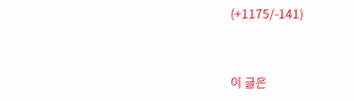(+1175/-141)


이 글은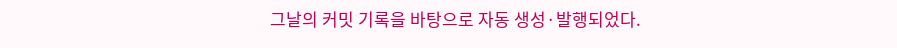그날의 커밋 기록을 바탕으로 자동 생성·발행되었다.